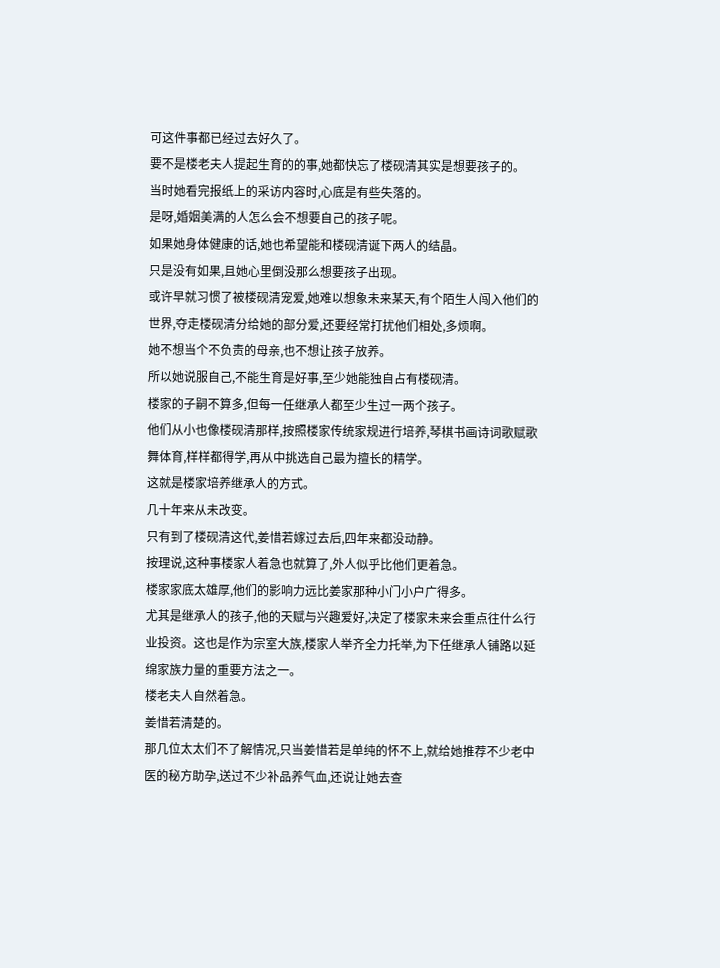可这件事都已经过去好久了。
要不是楼老夫人提起生育的的事,她都快忘了楼砚清其实是想要孩子的。
当时她看完报纸上的采访内容时,心底是有些失落的。
是呀,婚姻美满的人怎么会不想要自己的孩子呢。
如果她身体健康的话,她也希望能和楼砚清诞下两人的结晶。
只是没有如果,且她心里倒没那么想要孩子出现。
或许早就习惯了被楼砚清宠爱,她难以想象未来某天,有个陌生人闯入他们的世界,夺走楼砚清分给她的部分爱,还要经常打扰他们相处,多烦啊。
她不想当个不负责的母亲,也不想让孩子放养。
所以她说服自己,不能生育是好事,至少她能独自占有楼砚清。
楼家的子嗣不算多,但每一任继承人都至少生过一两个孩子。
他们从小也像楼砚清那样,按照楼家传统家规进行培养,琴棋书画诗词歌赋歌舞体育,样样都得学,再从中挑选自己最为擅长的精学。
这就是楼家培养继承人的方式。
几十年来从未改变。
只有到了楼砚清这代,姜惜若嫁过去后,四年来都没动静。
按理说,这种事楼家人着急也就算了,外人似乎比他们更着急。
楼家家底太雄厚,他们的影响力远比姜家那种小门小户广得多。
尤其是继承人的孩子,他的天赋与兴趣爱好,决定了楼家未来会重点往什么行业投资。这也是作为宗室大族,楼家人举齐全力托举,为下任继承人铺路以延绵家族力量的重要方法之一。
楼老夫人自然着急。
姜惜若清楚的。
那几位太太们不了解情况,只当姜惜若是单纯的怀不上,就给她推荐不少老中医的秘方助孕,送过不少补品养气血,还说让她去查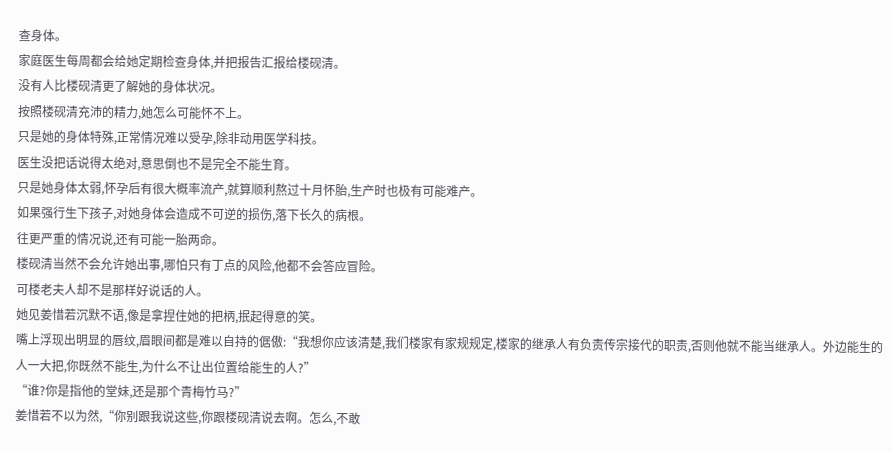查身体。
家庭医生每周都会给她定期检查身体,并把报告汇报给楼砚清。
没有人比楼砚清更了解她的身体状况。
按照楼砚清充沛的精力,她怎么可能怀不上。
只是她的身体特殊,正常情况难以受孕,除非动用医学科技。
医生没把话说得太绝对,意思倒也不是完全不能生育。
只是她身体太弱,怀孕后有很大概率流产,就算顺利熬过十月怀胎,生产时也极有可能难产。
如果强行生下孩子,对她身体会造成不可逆的损伤,落下长久的病根。
往更严重的情况说,还有可能一胎两命。
楼砚清当然不会允许她出事,哪怕只有丁点的风险,他都不会答应冒险。
可楼老夫人却不是那样好说话的人。
她见姜惜若沉默不语,像是拿捏住她的把柄,抿起得意的笑。
嘴上浮现出明显的唇纹,眉眼间都是难以自持的倨傲:“我想你应该清楚,我们楼家有家规规定,楼家的继承人有负责传宗接代的职责,否则他就不能当继承人。外边能生的人一大把,你既然不能生,为什么不让出位置给能生的人?”
“谁?你是指他的堂妹,还是那个青梅竹马?”
姜惜若不以为然,“你别跟我说这些,你跟楼砚清说去啊。怎么,不敢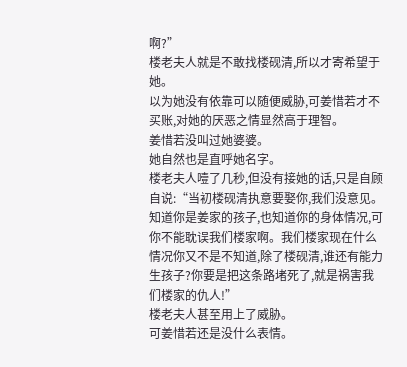啊?”
楼老夫人就是不敢找楼砚清,所以才寄希望于她。
以为她没有依靠可以随便威胁,可姜惜若才不买账,对她的厌恶之情显然高于理智。
姜惜若没叫过她婆婆。
她自然也是直呼她名字。
楼老夫人噎了几秒,但没有接她的话,只是自顾自说:“当初楼砚清执意要娶你,我们没意见。知道你是姜家的孩子,也知道你的身体情况,可你不能耽误我们楼家啊。我们楼家现在什么情况你又不是不知道,除了楼砚清,谁还有能力生孩子?你要是把这条路堵死了,就是祸害我们楼家的仇人!”
楼老夫人甚至用上了威胁。
可姜惜若还是没什么表情。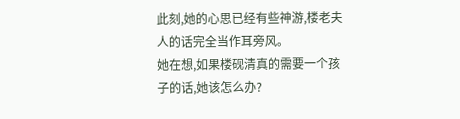此刻,她的心思已经有些神游,楼老夫人的话完全当作耳旁风。
她在想,如果楼砚清真的需要一个孩子的话,她该怎么办?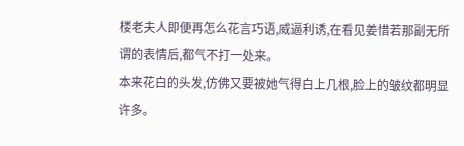楼老夫人即便再怎么花言巧语,威逼利诱,在看见姜惜若那副无所谓的表情后,都气不打一处来。
本来花白的头发,仿佛又要被她气得白上几根,脸上的皱纹都明显许多。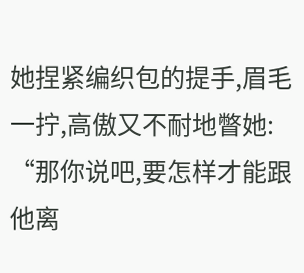她捏紧编织包的提手,眉毛一拧,高傲又不耐地瞥她:
“那你说吧,要怎样才能跟他离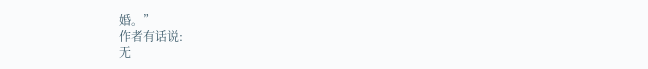婚。”
作者有话说:
无